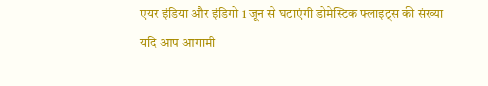एयर इंडिया और इंडिगो 1 जून से घटाएंगी डोमेस्टिक फ्लाइट्स की संख्या
यदि आप आगामी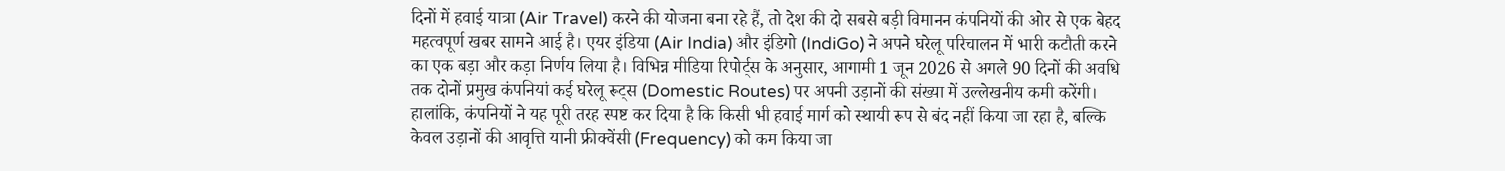दिनों में हवाई यात्रा (Air Travel) करने की योजना बना रहे हैं, तो देश की दो सबसे बड़ी विमानन कंपनियों की ओर से एक बेहद महत्वपूर्ण खबर सामने आई है। एयर इंडिया (Air India) और इंडिगो (IndiGo) ने अपने घरेलू परिचालन में भारी कटौती करने का एक बड़ा और कड़ा निर्णय लिया है। विभिन्न मीडिया रिपोर्ट्स के अनुसार, आगामी 1 जून 2026 से अगले 90 दिनों की अवधि तक दोनों प्रमुख कंपनियां कई घरेलू रूट्स (Domestic Routes) पर अपनी उड़ानों की संख्या में उल्लेखनीय कमी करेंगी। हालांकि, कंपनियों ने यह पूरी तरह स्पष्ट कर दिया है कि किसी भी हवाई मार्ग को स्थायी रूप से बंद नहीं किया जा रहा है, बल्कि केवल उड़ानों की आवृत्ति यानी फ्रीक्वेंसी (Frequency) को कम किया जा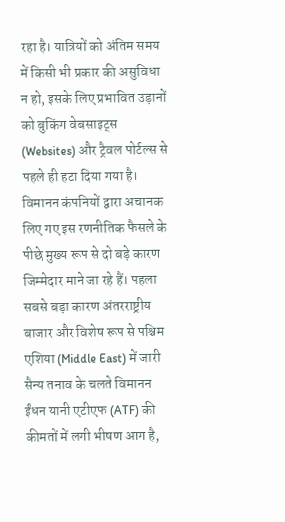रहा है। यात्रियों को अंतिम समय में किसी भी प्रकार की असुविधा न हो, इसके लिए प्रभावित उड़ानों को बुकिंग वेबसाइट्स (Websites) और ट्रैवल पोर्टल्स से पहले ही हटा दिया गया है।
विमानन कंपनियों द्वारा अचानक लिए गए इस रणनीतिक फैसले के पीछे मुख्य रूप से दो बड़े कारण जिम्मेदार माने जा रहे हैं। पहला सबसे बड़ा कारण अंतरराष्ट्रीय बाजार और विशेष रूप से पश्चिम एशिया (Middle East) में जारी सैन्य तनाव के चलते विमानन ईंधन यानी एटीएफ (ATF) की कीमतों में लगी भीषण आग है,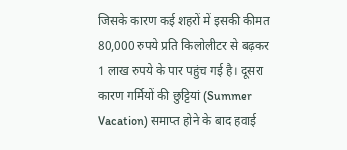जिसके कारण कई शहरों में इसकी कीमत 80,000 रुपये प्रति किलोलीटर से बढ़कर 1 लाख रुपये के पार पहुंच गई है। दूसरा कारण गर्मियों की छुट्टियां (Summer Vacation) समाप्त होने के बाद हवाई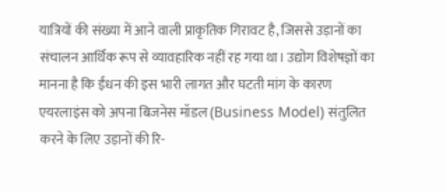यात्रियों की संख्या में आने वाली प्राकृतिक गिरावट है, जिससे उड़ानों का संचालन आर्थिक रूप से व्यावहारिक नहीं रह गया था। उद्योग विशेषज्ञों का मानना है कि ईंधन की इस भारी लागत और घटती मांग के कारण एयरलाइंस को अपना बिजनेस मॉडल (Business Model) संतुलित करने के लिए उड़ानों की रि-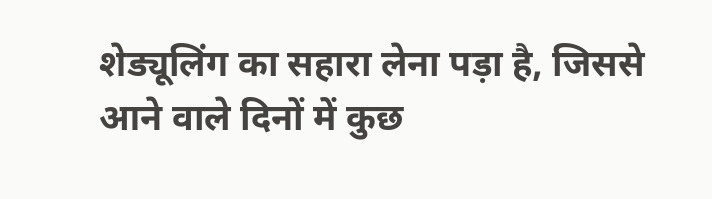शेड्यूलिंग का सहारा लेना पड़ा है, जिससे आने वाले दिनों में कुछ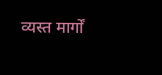व्यस्त मार्गों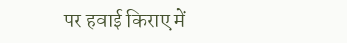पर हवाई किराए में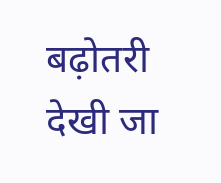बढ़ोतरी देखी जा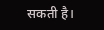सकती है।